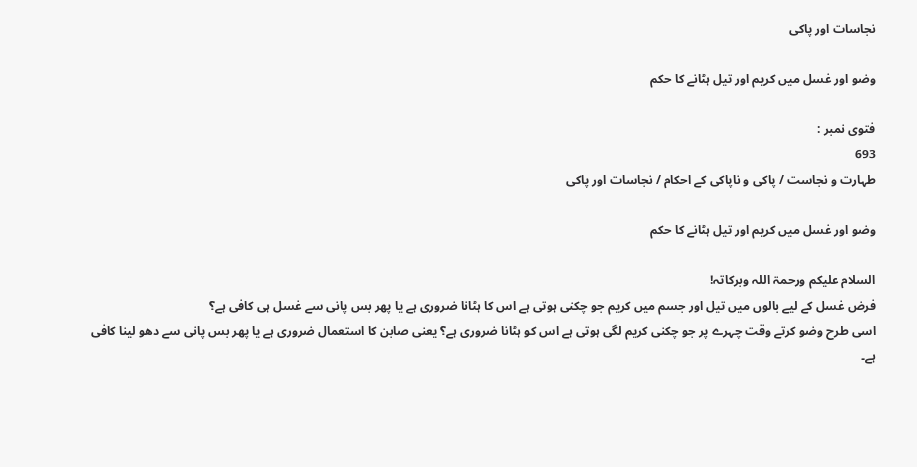نجاسات اور پاکی

وضو اور غسل میں کریم اور تیل ہٹانے کا حکم

فتوی نمبر :
693
طہارت و نجاست / پاکی و ناپاکی کے احکام / نجاسات اور پاکی

وضو اور غسل میں کریم اور تیل ہٹانے کا حکم

السلام علیکم ورحمۃ اللہ وبرکاتہ!
فرض غسل کے لیے بالوں میں تیل اور جسم میں کریم جو چکنی ہوتی ہے اس کا ہٹانا ضروری ہے یا پھر بس پانی سے غسل ہی کافی ہے؟
اسی طرح وضو کرتے وقت چہرے پر جو چکنی کریم لگی ہوتی ہے اس کو ہٹانا ضروری ہے؟ یعنی صابن کا استعمال ضروری ہے یا پھر بس پانی سے دھو لینا کافی ہے۔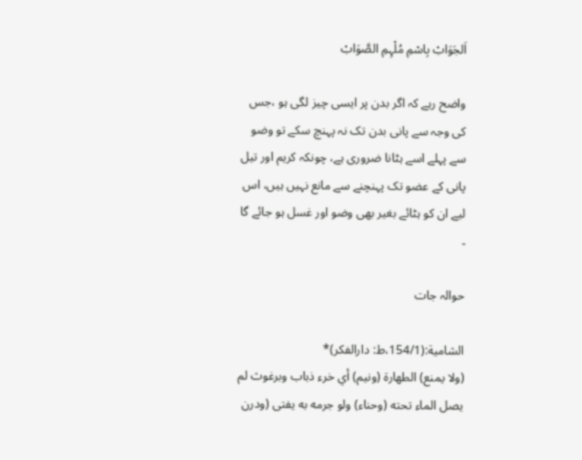اَلجَوَابْ بِاسْمِ مُلْہِمِ الصَّوَابْ

واضح رہے کہ اگر بدن پر ایسی چیز لگی ہو ،جس کی وجہ سے پانی بدن تک نہ پہنچ سکے تو وضو سے پہلے اسے ہٹانا ضروری ہے، چونکہ کریم اور تیل پانی کے عضو تک پہنچنے سے مانع نہیں ہیں، اس لیے ان کو ہٹائے بغیر بھی وضو اور غسل ہو جائے گا ۔

حوالہ جات

الشامية:(154/1،ط: دارالفكر)*
(ولا يمنع) الطهارة (ونيم) أي خرء ذباب وبرغوث لم يصل الماء تحته (وحناء) ولو جرمه به يفتى (ودرن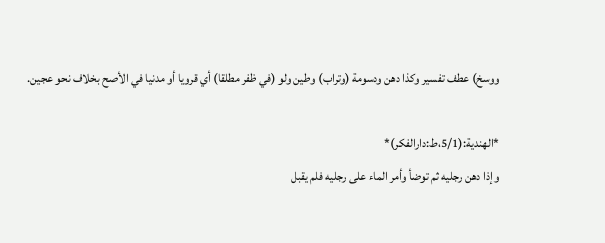ووسخ) عطف تفسير وكذا دهن ودسومة (وتراب) وطين ولو (في ظفر مطلقا) أي قرويا أو مدنيا في الأصح بخلاف نحو عجين.

*الهندية:(5/1،ط:دارالفكر)*
وإذا دهن رجليه ثم توضأ وأمر الماء على رجليه فلم يقبل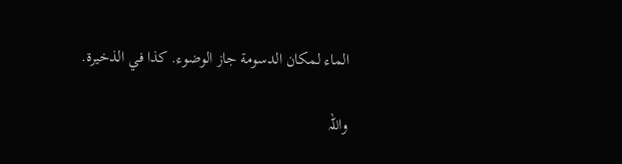الماء لمكان الدسومة جاز الوضوء. كذا في الذخيرة.

واللہ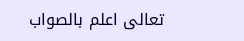تعالی اعلم بالصواب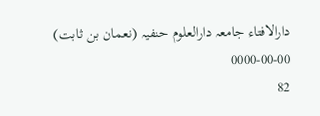دارالافتاء جامعہ دارالعلوم حنفیہ (نعمان بن ثابت)
0000-00-00
82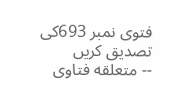فتوی نمبر 693کی تصدیق کریں
-- متعلقه فتاوی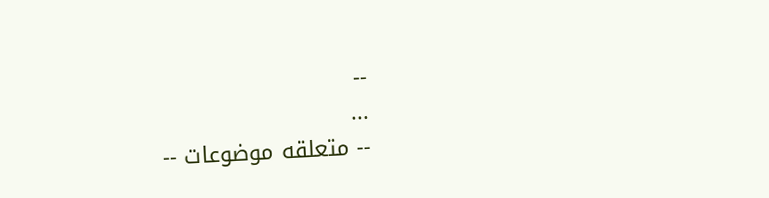--
...
-- متعلقه موضوعات --